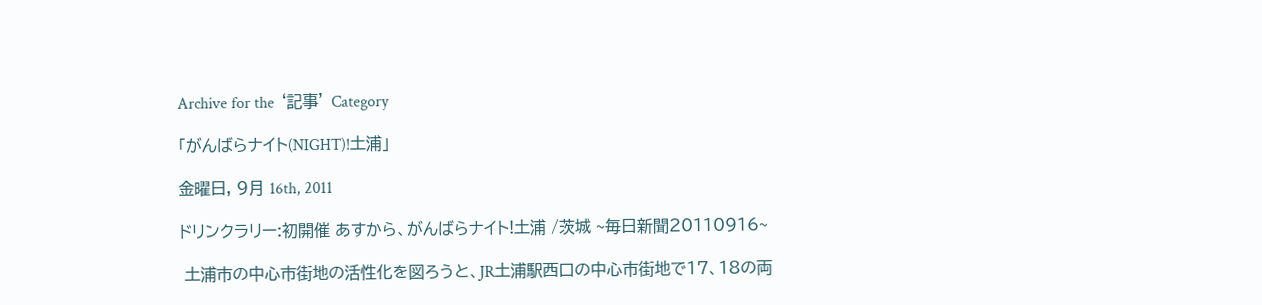Archive for the ‘記事’ Category

「がんばらナイト(NIGHT)!土浦」

金曜日, 9月 16th, 2011

ドリンクラリー:初開催 あすから、がんばらナイト!土浦 /茨城 ~毎日新聞20110916~

 土浦市の中心市街地の活性化を図ろうと、JR土浦駅西口の中心市街地で17、18の両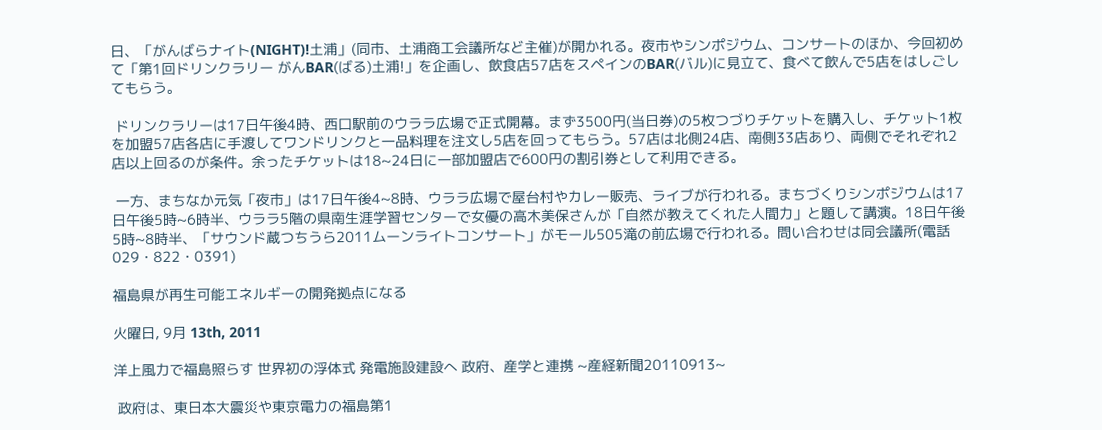日、「がんばらナイト(NIGHT)!土浦」(同市、土浦商工会議所など主催)が開かれる。夜市やシンポジウム、コンサートのほか、今回初めて「第1回ドリンクラリー がんBAR(ばる)土浦!」を企画し、飲食店57店をスペインのBAR(バル)に見立て、食べて飲んで5店をはしごしてもらう。

 ドリンクラリーは17日午後4時、西口駅前のウララ広場で正式開幕。まず3500円(当日券)の5枚つづりチケットを購入し、チケット1枚を加盟57店各店に手渡してワンドリンクと一品料理を注文し5店を回ってもらう。57店は北側24店、南側33店あり、両側でそれぞれ2店以上回るのが条件。余ったチケットは18~24日に一部加盟店で600円の割引券として利用できる。

 一方、まちなか元気「夜市」は17日午後4~8時、ウララ広場で屋台村やカレー販売、ライブが行われる。まちづくりシンポジウムは17日午後5時~6時半、ウララ5階の県南生涯学習センターで女優の高木美保さんが「自然が教えてくれた人間力」と題して講演。18日午後5時~8時半、「サウンド蔵つちうら2011ムーンライトコンサート」がモール505滝の前広場で行われる。問い合わせは同会議所(電話029・822・0391)

福島県が再生可能エネルギーの開発拠点になる

火曜日, 9月 13th, 2011

洋上風力で福島照らす 世界初の浮体式 発電施設建設へ 政府、産学と連携 ~産経新聞20110913~

 政府は、東日本大震災や東京電力の福島第1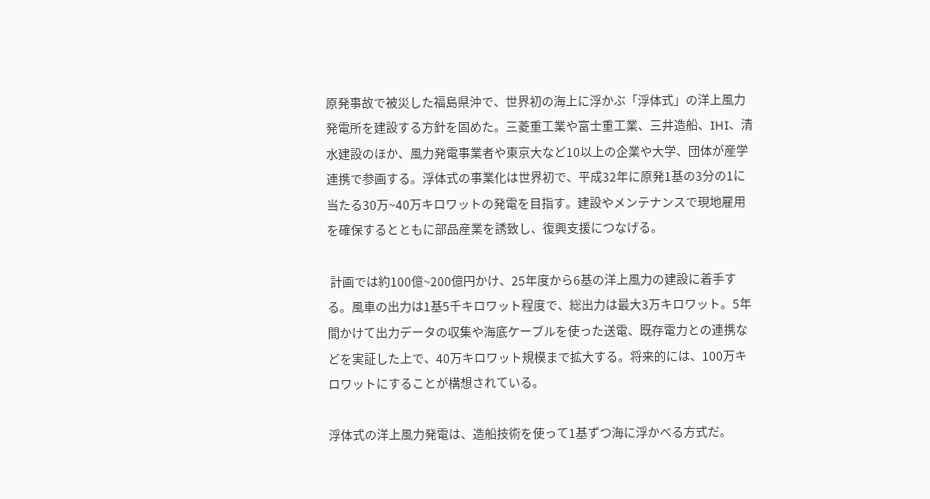原発事故で被災した福島県沖で、世界初の海上に浮かぶ「浮体式」の洋上風力発電所を建設する方針を固めた。三菱重工業や富士重工業、三井造船、IHI、清水建設のほか、風力発電事業者や東京大など10以上の企業や大学、団体が産学連携で参画する。浮体式の事業化は世界初で、平成32年に原発1基の3分の1に当たる30万~40万キロワットの発電を目指す。建設やメンテナンスで現地雇用を確保するとともに部品産業を誘致し、復興支援につなげる。

 計画では約100億~200億円かけ、25年度から6基の洋上風力の建設に着手する。風車の出力は1基5千キロワット程度で、総出力は最大3万キロワット。5年間かけて出力データの収集や海底ケーブルを使った送電、既存電力との連携などを実証した上で、40万キロワット規模まで拡大する。将来的には、100万キロワットにすることが構想されている。

浮体式の洋上風力発電は、造船技術を使って1基ずつ海に浮かべる方式だ。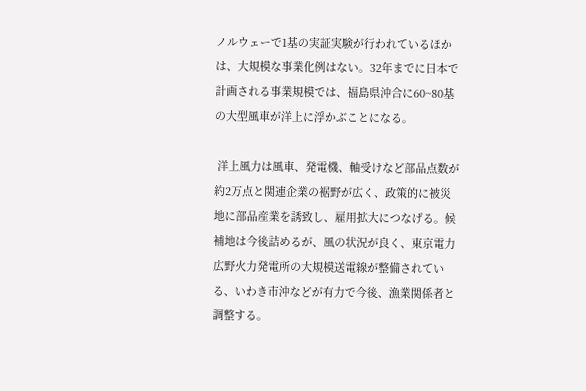ノルウェーで1基の実証実験が行われているほかは、大規模な事業化例はない。32年までに日本で計画される事業規模では、福島県沖合に60~80基の大型風車が洋上に浮かぶことになる。

 洋上風力は風車、発電機、軸受けなど部品点数が約2万点と関連企業の裾野が広く、政策的に被災地に部品産業を誘致し、雇用拡大につなげる。候補地は今後詰めるが、風の状況が良く、東京電力広野火力発電所の大規模送電線が整備されている、いわき市沖などが有力で今後、漁業関係者と調整する。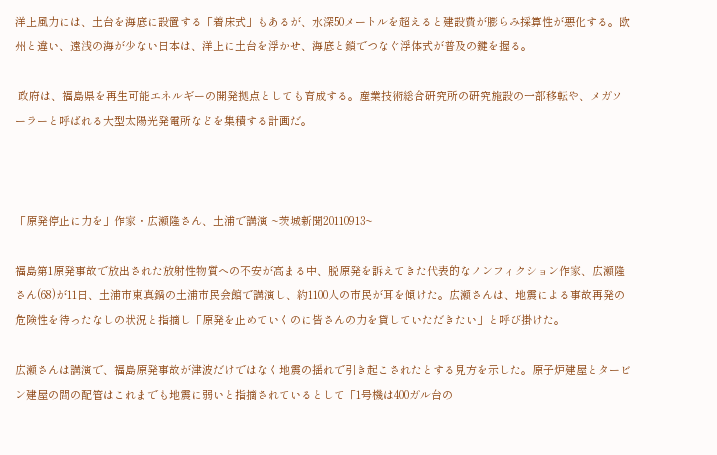洋上風力には、土台を海底に設置する「着床式」もあるが、水深50メートルを超えると建設費が膨らみ採算性が悪化する。欧州と違い、遠浅の海が少ない日本は、洋上に土台を浮かせ、海底と鎖でつなぐ浮体式が普及の鍵を握る。

 政府は、福島県を再生可能エネルギーの開発拠点としても育成する。産業技術総合研究所の研究施設の一部移転や、メガソーラーと呼ばれる大型太陽光発電所などを集積する計画だ。



「原発停止に力を」作家・広瀬隆さん、土浦で講演 ~茨城新聞20110913~

福島第1原発事故で放出された放射性物質への不安が高まる中、脱原発を訴えてきた代表的なノンフィクション作家、広瀬隆さん(68)が11日、土浦市東真鍋の土浦市民会館で講演し、約1100人の市民が耳を傾けた。広瀬さんは、地震による事故再発の危険性を待ったなしの状況と指摘し「原発を止めていくのに皆さんの力を貸していただきたい」と呼び掛けた。

広瀬さんは講演で、福島原発事故が津波だけではなく地震の揺れで引き起こされたとする見方を示した。原子炉建屋とタービン建屋の間の配管はこれまでも地震に弱いと指摘されているとして「1号機は400ガル台の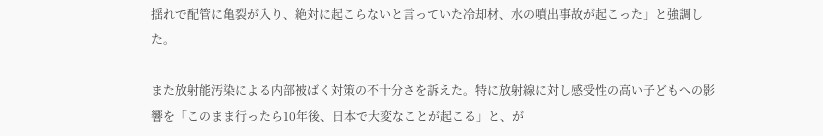揺れで配管に亀裂が入り、絶対に起こらないと言っていた冷却材、水の噴出事故が起こった」と強調した。

また放射能汚染による内部被ばく対策の不十分さを訴えた。特に放射線に対し感受性の高い子どもへの影響を「このまま行ったら10年後、日本で大変なことが起こる」と、が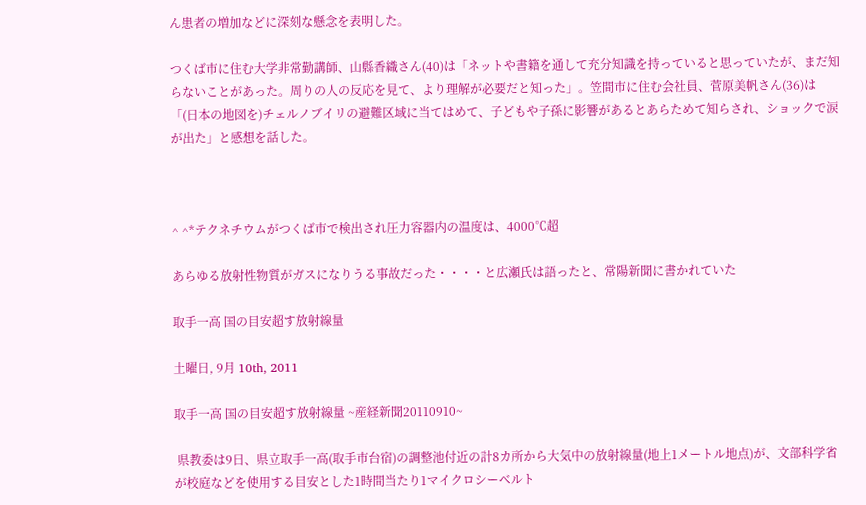ん患者の増加などに深刻な懸念を表明した。

つくば市に住む大学非常勤講師、山縣香織さん(40)は「ネットや書籍を通して充分知識を持っていると思っていたが、まだ知らないことがあった。周りの人の反応を見て、より理解が必要だと知った」。笠間市に住む会社員、菅原美帆さん(36)は「(日本の地図を)チェルノブイリの避難区域に当てはめて、子どもや子孫に影響があるとあらためて知らされ、ショックで涙が出た」と感想を話した。



^ ^*テクネチウムがつくば市で検出され圧力容器内の温度は、4000℃超

あらゆる放射性物質がガスになりうる事故だった・・・・と広瀬氏は語ったと、常陽新聞に書かれていた

取手一高 国の目安超す放射線量

土曜日, 9月 10th, 2011

取手一高 国の目安超す放射線量 ~産経新聞20110910~

 県教委は9日、県立取手一高(取手市台宿)の調整池付近の計8カ所から大気中の放射線量(地上1メートル地点)が、文部科学省が校庭などを使用する目安とした1時間当たり1マイクロシーベルト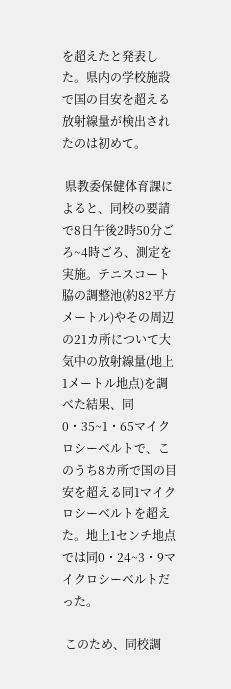を超えたと発表した。県内の学校施設で国の目安を超える放射線量が検出されたのは初めて。

 県教委保健体育課によると、同校の要請で8日午後2時50分ごろ~4時ごろ、測定を実施。テニスコート脇の調整池(約82平方メートル)やその周辺の21カ所について大気中の放射線量(地上1メートル地点)を調べた結果、同0・35~1・65マイクロシーベルトで、このうち8カ所で国の目安を超える同1マイクロシーベルトを超えた。地上1センチ地点では同0・24~3・9マイクロシーベルトだった。

 このため、同校調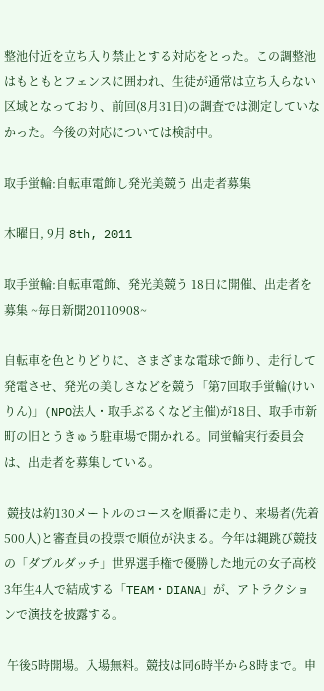整池付近を立ち入り禁止とする対応をとった。この調整池はもともとフェンスに囲われ、生徒が通常は立ち入らない区域となっており、前回(8月31日)の調査では測定していなかった。今後の対応については検討中。

取手蛍輪:自転車電飾し発光美競う 出走者募集

木曜日, 9月 8th, 2011

取手蛍輪:自転車電飾、発光美競う 18日に開催、出走者を募集 ~毎日新聞20110908~

自転車を色とりどりに、さまざまな電球で飾り、走行して発電させ、発光の美しさなどを競う「第7回取手蛍輪(けいりん)」(NPO法人・取手ぶるくなど主催)が18日、取手市新町の旧とうきゅう駐車場で開かれる。同蛍輪実行委員会は、出走者を募集している。

 競技は約130メートルのコースを順番に走り、来場者(先着500人)と審査員の投票で順位が決まる。今年は縄跳び競技の「ダブルダッチ」世界選手権で優勝した地元の女子高校3年生4人で結成する「TEAM・DIANA」が、アトラクションで演技を披露する。

 午後5時開場。入場無料。競技は同6時半から8時まで。申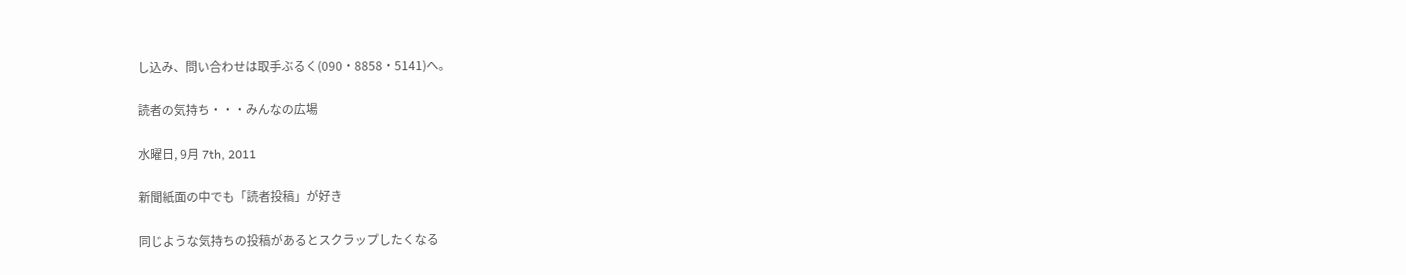し込み、問い合わせは取手ぶるく(090・8858・5141)へ。

読者の気持ち・・・みんなの広場

水曜日, 9月 7th, 2011

新聞紙面の中でも「読者投稿」が好き

同じような気持ちの投稿があるとスクラップしたくなる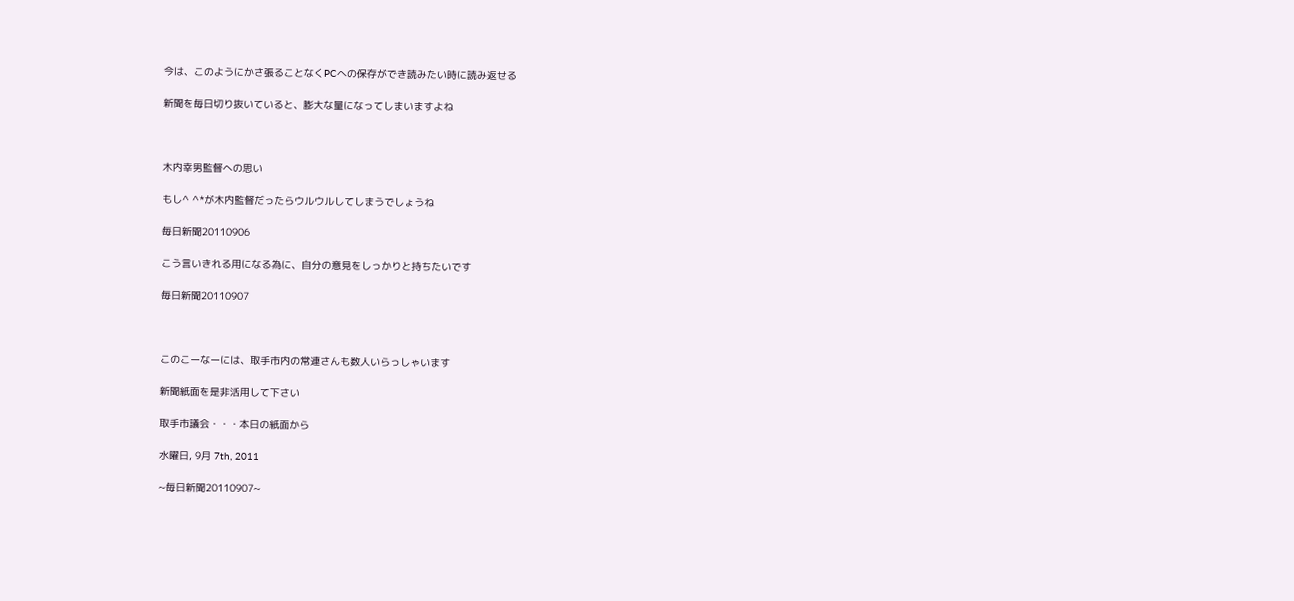今は、このようにかさ張ることなくPCへの保存ができ読みたい時に読み返せる

新聞を毎日切り抜いていると、膨大な量になってしまいますよね



木内幸男監督への思い

もし^ ^*が木内監督だったらウルウルしてしまうでしょうね

毎日新聞20110906

こう言いきれる用になる為に、自分の意見をしっかりと持ちたいです

毎日新聞20110907



このこーなーには、取手市内の常連さんも数人いらっしゃいます

新聞紙面を是非活用して下さい

取手市議会・・・本日の紙面から

水曜日, 9月 7th, 2011

~毎日新聞20110907~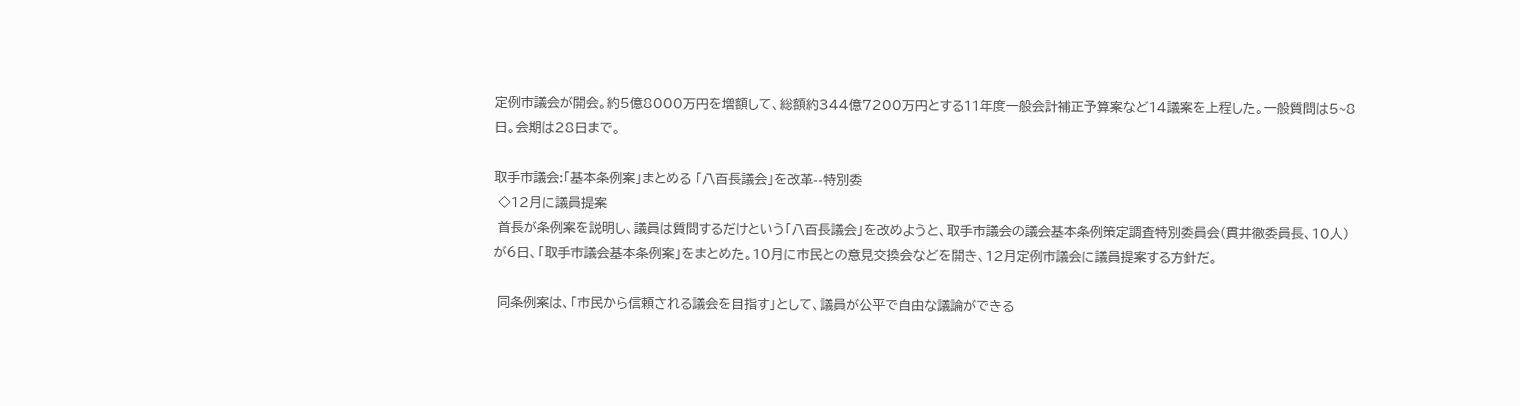定例市議会が開会。約5億8000万円を増額して、総額約344億7200万円とする11年度一般会計補正予算案など14議案を上程した。一般質問は5~8日。会期は28日まで。

取手市議会:「基本条例案」まとめる 「八百長議会」を改革--特別委
 ◇12月に議員提案
 首長が条例案を説明し、議員は質問するだけという「八百長議会」を改めようと、取手市議会の議会基本条例策定調査特別委員会(貫井徹委員長、10人)が6日、「取手市議会基本条例案」をまとめた。10月に市民との意見交換会などを開き、12月定例市議会に議員提案する方針だ。

 同条例案は、「市民から信頼される議会を目指す」として、議員が公平で自由な議論ができる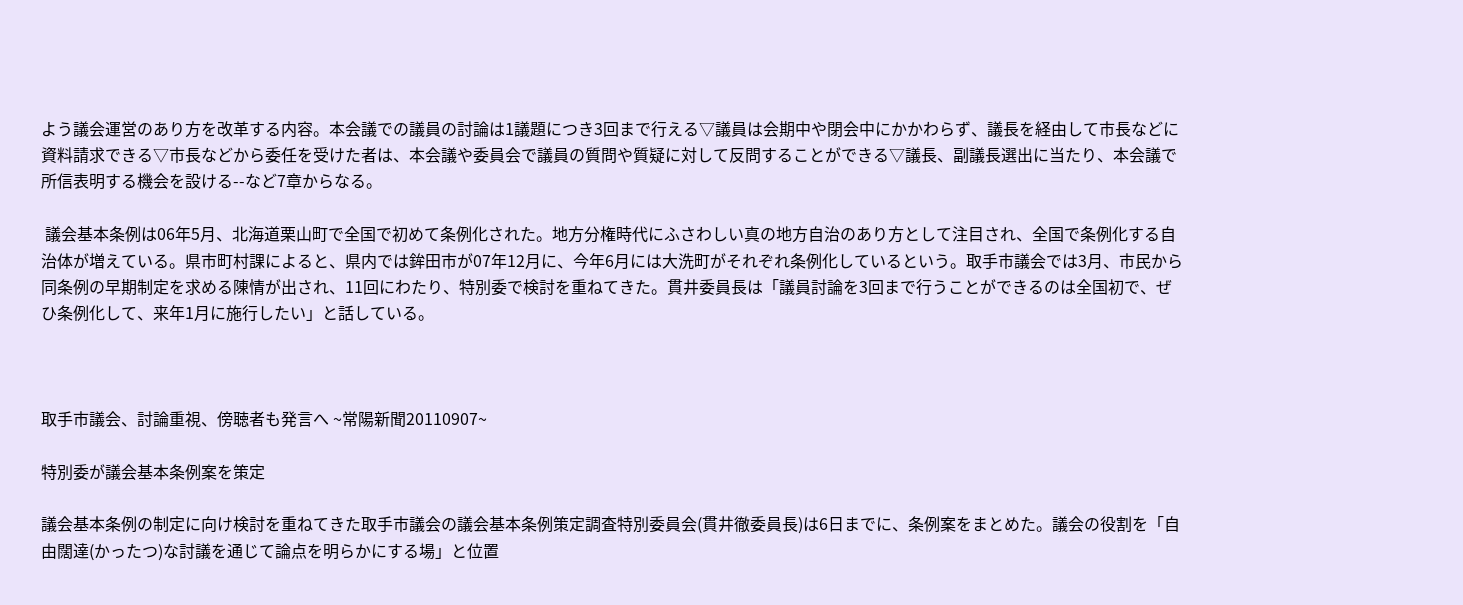よう議会運営のあり方を改革する内容。本会議での議員の討論は1議題につき3回まで行える▽議員は会期中や閉会中にかかわらず、議長を経由して市長などに資料請求できる▽市長などから委任を受けた者は、本会議や委員会で議員の質問や質疑に対して反問することができる▽議長、副議長選出に当たり、本会議で所信表明する機会を設ける--など7章からなる。

 議会基本条例は06年5月、北海道栗山町で全国で初めて条例化された。地方分権時代にふさわしい真の地方自治のあり方として注目され、全国で条例化する自治体が増えている。県市町村課によると、県内では鉾田市が07年12月に、今年6月には大洗町がそれぞれ条例化しているという。取手市議会では3月、市民から同条例の早期制定を求める陳情が出され、11回にわたり、特別委で検討を重ねてきた。貫井委員長は「議員討論を3回まで行うことができるのは全国初で、ぜひ条例化して、来年1月に施行したい」と話している。



取手市議会、討論重視、傍聴者も発言へ ~常陽新聞20110907~

特別委が議会基本条例案を策定

議会基本条例の制定に向け検討を重ねてきた取手市議会の議会基本条例策定調査特別委員会(貫井徹委員長)は6日までに、条例案をまとめた。議会の役割を「自由闊達(かったつ)な討議を通じて論点を明らかにする場」と位置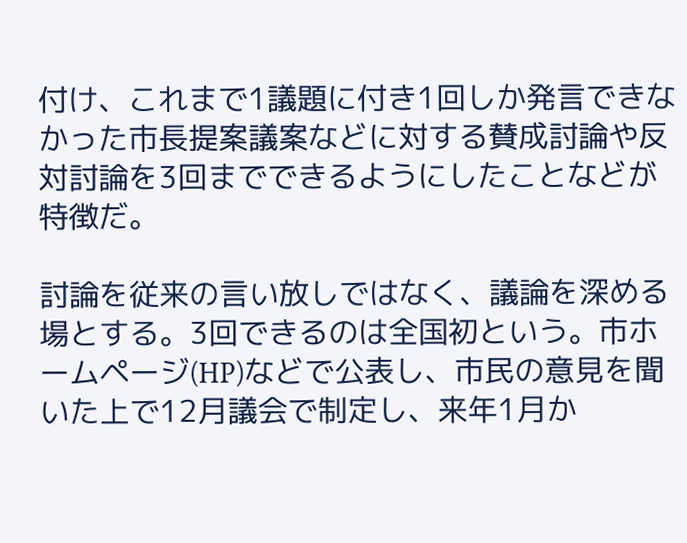付け、これまで1議題に付き1回しか発言できなかった市長提案議案などに対する賛成討論や反対討論を3回までできるようにしたことなどが特徴だ。

討論を従来の言い放しではなく、議論を深める場とする。3回できるのは全国初という。市ホームページ(HP)などで公表し、市民の意見を聞いた上で12月議会で制定し、来年1月か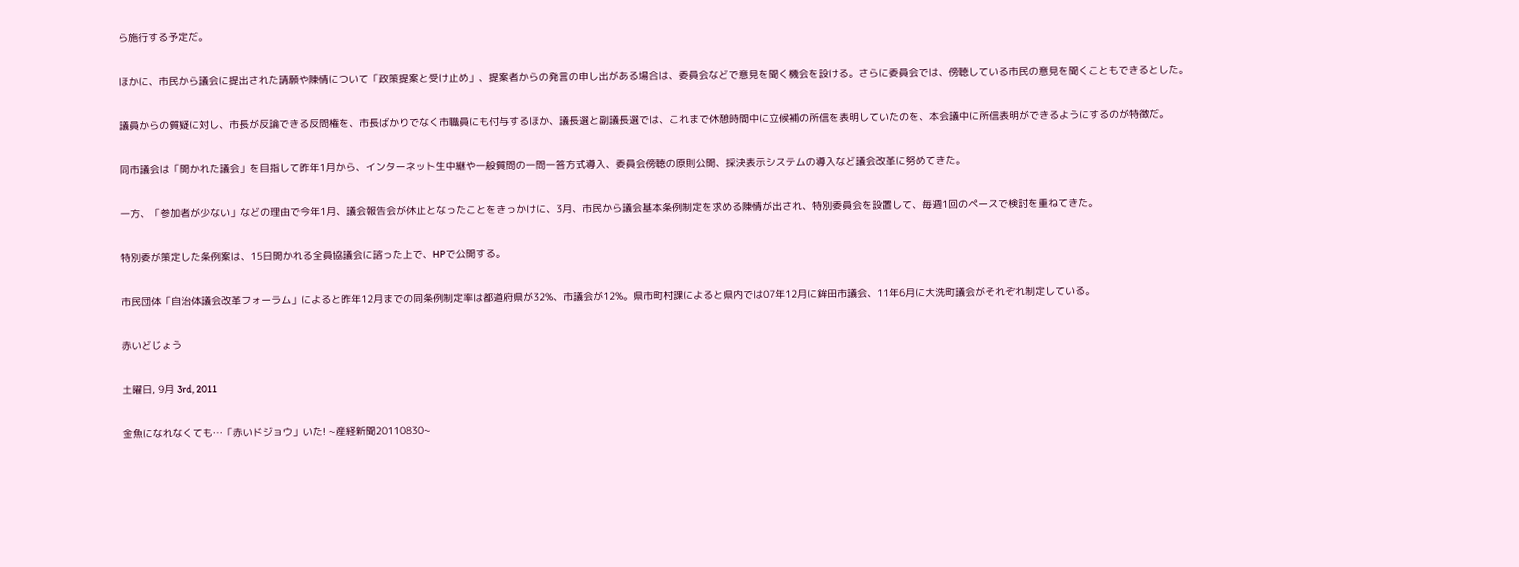ら施行する予定だ。

ほかに、市民から議会に提出された請願や陳情について「政策提案と受け止め」、提案者からの発言の申し出がある場合は、委員会などで意見を聞く機会を設ける。さらに委員会では、傍聴している市民の意見を聞くこともできるとした。

議員からの質疑に対し、市長が反論できる反問権を、市長ばかりでなく市職員にも付与するほか、議長選と副議長選では、これまで休憩時間中に立候補の所信を表明していたのを、本会議中に所信表明ができるようにするのが特徴だ。

同市議会は「開かれた議会」を目指して昨年1月から、インターネット生中継や一般質問の一問一答方式導入、委員会傍聴の原則公開、採決表示システムの導入など議会改革に努めてきた。

一方、「参加者が少ない」などの理由で今年1月、議会報告会が休止となったことをきっかけに、3月、市民から議会基本条例制定を求める陳情が出され、特別委員会を設置して、毎週1回のペースで検討を重ねてきた。

特別委が策定した条例案は、15日開かれる全員協議会に諮った上で、HPで公開する。

市民団体「自治体議会改革フォーラム」によると昨年12月までの同条例制定率は都道府県が32%、市議会が12%。県市町村課によると県内では07年12月に鉾田市議会、11年6月に大洗町議会がそれぞれ制定している。

赤いどじょう

土曜日, 9月 3rd, 2011

金魚になれなくても…「赤いドジョウ」いた! ~産経新聞20110830~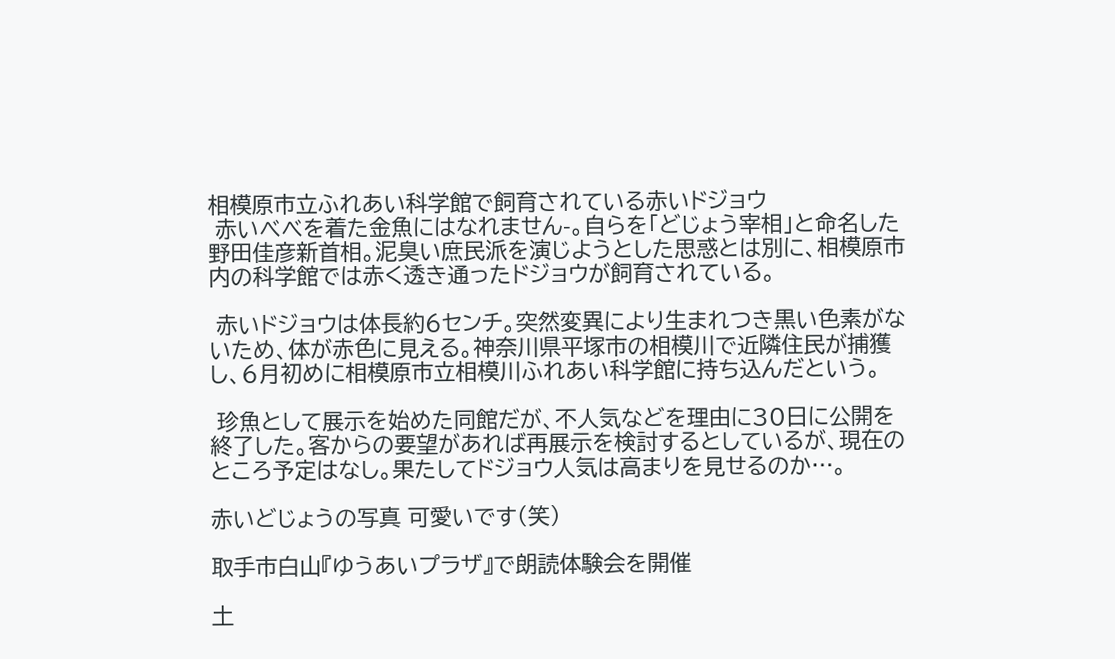相模原市立ふれあい科学館で飼育されている赤いドジョウ
 赤いべべを着た金魚にはなれません-。自らを「どじょう宰相」と命名した野田佳彦新首相。泥臭い庶民派を演じようとした思惑とは別に、相模原市内の科学館では赤く透き通ったドジョウが飼育されている。

 赤いドジョウは体長約6センチ。突然変異により生まれつき黒い色素がないため、体が赤色に見える。神奈川県平塚市の相模川で近隣住民が捕獲し、6月初めに相模原市立相模川ふれあい科学館に持ち込んだという。

 珍魚として展示を始めた同館だが、不人気などを理由に30日に公開を終了した。客からの要望があれば再展示を検討するとしているが、現在のところ予定はなし。果たしてドジョウ人気は高まりを見せるのか…。

赤いどじょうの写真 可愛いです(笑)

取手市白山『ゆうあいプラザ』で朗読体験会を開催

土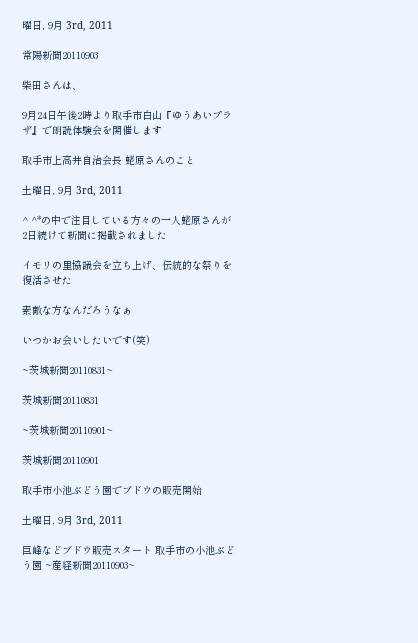曜日, 9月 3rd, 2011

常陽新聞20110903

柴田さんは、

9月24日午後2時より取手市白山『ゆうあいプラザ』で朗読体験会を開催します

取手市上高井自治会長 蛯原さんのこと

土曜日, 9月 3rd, 2011

^ ^*の中で注目している方々の一人蛯原さんが2日続けて新聞に掲載されました

イモリの里協議会を立ち上げ、伝統的な祭りを復活させた

素敵な方なんだろうなぁ

いつかお会いしたいです(笑)

~茨城新聞20110831~

茨城新聞20110831

~茨城新聞20110901~

茨城新聞20110901

取手市小池ぶどう園でブドウの販売開始

土曜日, 9月 3rd, 2011

巨峰などブドウ販売スタート 取手市の小池ぶどう園 ~産経新聞20110903~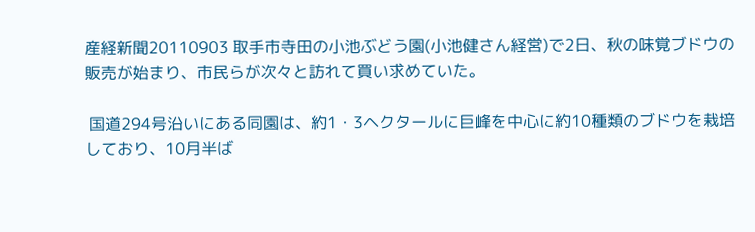産経新聞20110903 取手市寺田の小池ぶどう園(小池健さん経営)で2日、秋の味覚ブドウの販売が始まり、市民らが次々と訪れて買い求めていた。

 国道294号沿いにある同園は、約1・3ヘクタールに巨峰を中心に約10種類のブドウを栽培しており、10月半ば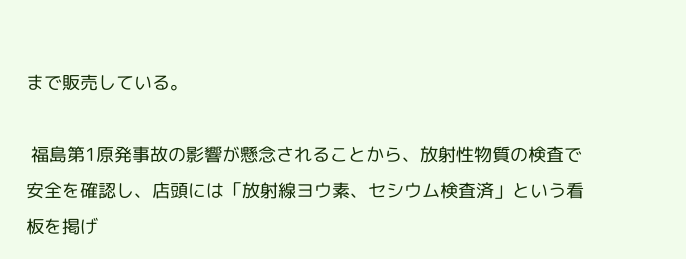まで販売している。

 福島第1原発事故の影響が懸念されることから、放射性物質の検査で安全を確認し、店頭には「放射線ヨウ素、セシウム検査済」という看板を掲げ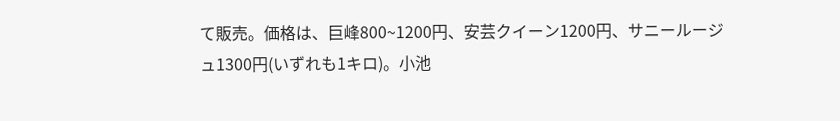て販売。価格は、巨峰800~1200円、安芸クイーン1200円、サニールージュ1300円(いずれも1キロ)。小池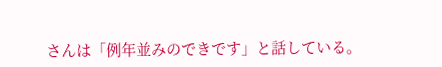さんは「例年並みのできです」と話している。